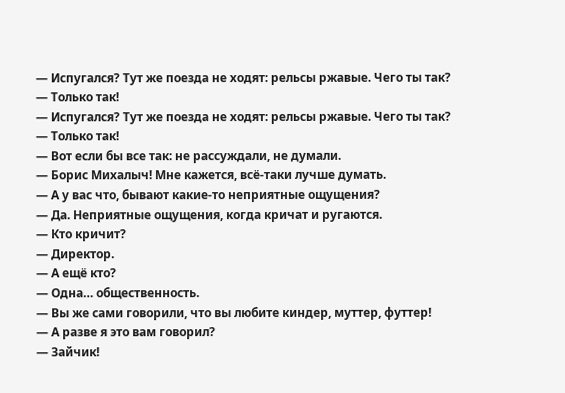— Испугался? Тут же поезда не ходят: рельсы ржавые. Чего ты так?
— Только так!
— Испугался? Тут же поезда не ходят: рельсы ржавые. Чего ты так?
— Только так!
— Вот если бы все так: не рассуждали, не думали.
— Борис Михалыч! Мне кажется, всё-таки лучше думать.
— А у вас что, бывают какие-то неприятные ощущения?
— Да. Неприятные ощущения, когда кричат и ругаются.
— Кто кричит?
— Директор.
— А ещё кто?
— Одна… общественность.
— Вы же сами говорили, что вы любите киндер, муттер, футтер!
— А разве я это вам говорил?
— Зайчик!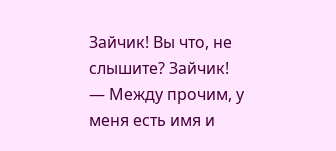Зайчик! Вы что, не слышите? Зайчик!
— Между прочим, у меня есть имя и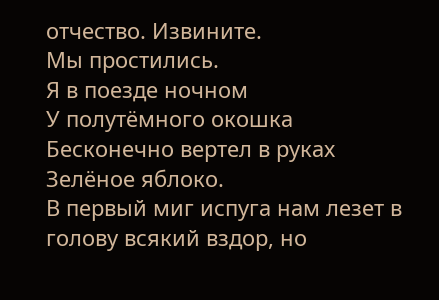отчество. Извините.
Мы простились.
Я в поезде ночном
У полутёмного окошка
Бесконечно вертел в руках
Зелёное яблоко.
В первый миг испуга нам лезет в голову всякий вздор, но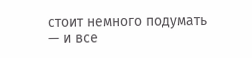стоит немного подумать — и все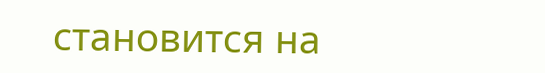становится на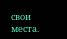свои места.